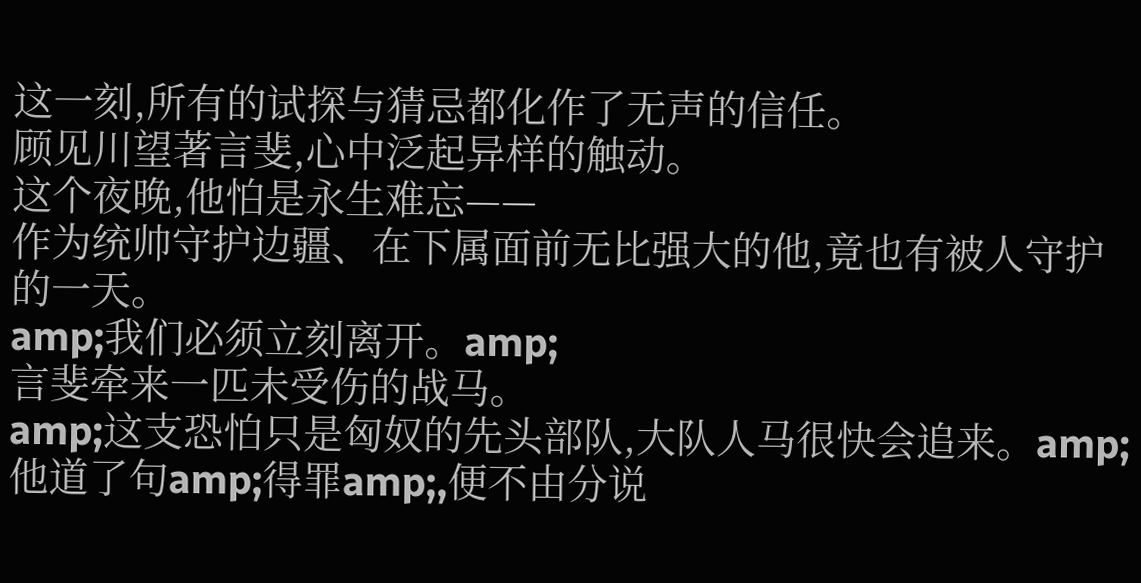这一刻,所有的试探与猜忌都化作了无声的信任。
顾见川望著言斐,心中泛起异样的触动。
这个夜晚,他怕是永生难忘——
作为统帅守护边疆、在下属面前无比强大的他,竟也有被人守护的一天。
amp;我们必须立刻离开。amp;
言斐牵来一匹未受伤的战马。
amp;这支恐怕只是匈奴的先头部队,大队人马很快会追来。amp;
他道了句amp;得罪amp;,便不由分说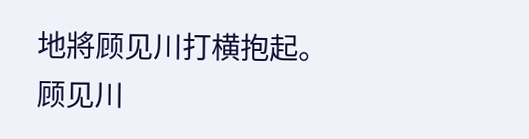地將顾见川打横抱起。
顾见川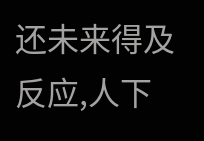还未来得及反应,人下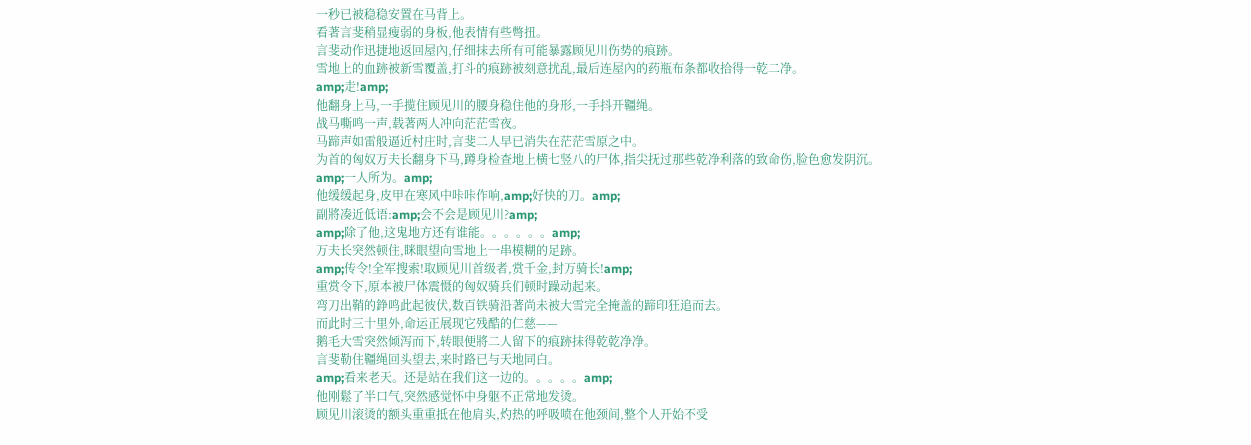一秒已被稳稳安置在马背上。
看著言斐稍显瘦弱的身板,他表情有些彆扭。
言斐动作迅捷地返回屋內,仔细抹去所有可能暴露顾见川伤势的痕跡。
雪地上的血跡被新雪覆盖,打斗的痕跡被刻意扰乱,最后连屋內的药瓶布条都收拾得一乾二净。
amp;走!amp;
他翻身上马,一手揽住顾见川的腰身稳住他的身形,一手抖开韁绳。
战马嘶鸣一声,载著两人冲向茫茫雪夜。
马蹄声如雷般逼近村庄时,言斐二人早已消失在茫茫雪原之中。
为首的匈奴万夫长翻身下马,蹲身检查地上横七竖八的尸体,指尖抚过那些乾净利落的致命伤,脸色愈发阴沉。
amp;一人所为。amp;
他缓缓起身,皮甲在寒风中咔咔作响,amp;好快的刀。amp;
副將凑近低语:amp;会不会是顾见川?amp;
amp;除了他,这鬼地方还有谁能。。。。。。amp;
万夫长突然顿住,眯眼望向雪地上一串模糊的足跡。
amp;传令!全军搜索!取顾见川首级者,赏千金,封万骑长!amp;
重赏令下,原本被尸体震慑的匈奴骑兵们顿时躁动起来。
弯刀出鞘的錚鸣此起彼伏,数百铁骑沿著尚未被大雪完全掩盖的蹄印狂追而去。
而此时三十里外,命运正展现它残酷的仁慈——
鹅毛大雪突然倾泻而下,转眼便將二人留下的痕跡抹得乾乾净净。
言斐勒住韁绳回头望去,来时路已与天地同白。
amp;看来老天。还是站在我们这一边的。。。。。amp;
他刚鬆了半口气,突然感觉怀中身躯不正常地发烫。
顾见川滚烫的额头重重抵在他肩头,灼热的呼吸喷在他颈间,整个人开始不受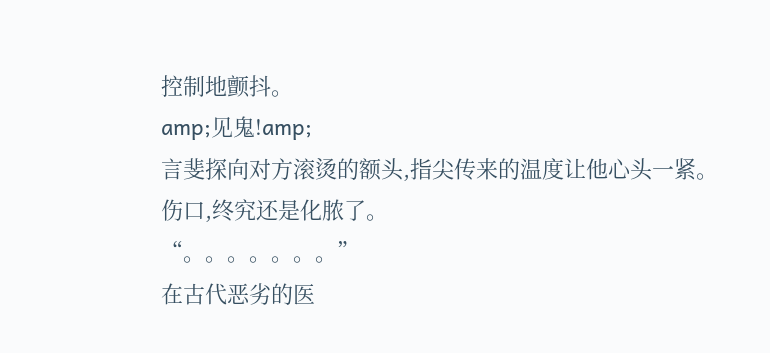控制地颤抖。
amp;见鬼!amp;
言斐探向对方滚烫的额头,指尖传来的温度让他心头一紧。
伤口,终究还是化脓了。
“。。。。。。。”
在古代恶劣的医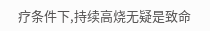疗条件下,持续高烧无疑是致命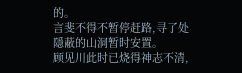的。
言斐不得不暂停赶路,寻了处隱蔽的山洞暂时安置。
顾见川此时已烧得神志不清,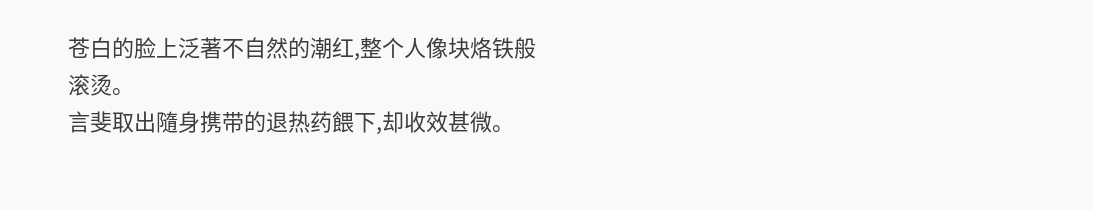苍白的脸上泛著不自然的潮红,整个人像块烙铁般滚烫。
言斐取出隨身携带的退热药餵下,却收效甚微。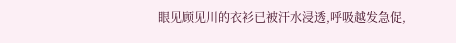眼见顾见川的衣衫已被汗水浸透,呼吸越发急促,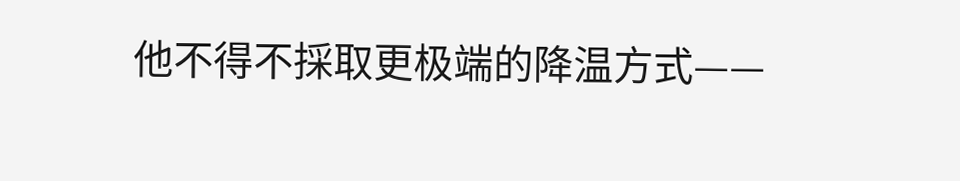他不得不採取更极端的降温方式——